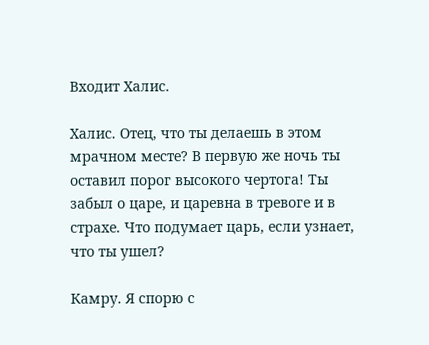Входит Халис.

Халис. Отец, что ты делаешь в этом мрачном месте? В первую же ночь ты оставил порог высокого чертога! Ты забыл о царе, и царевна в тревоге и в страхе. Что подумает царь, если узнает, что ты ушел?

Камру. Я спорю с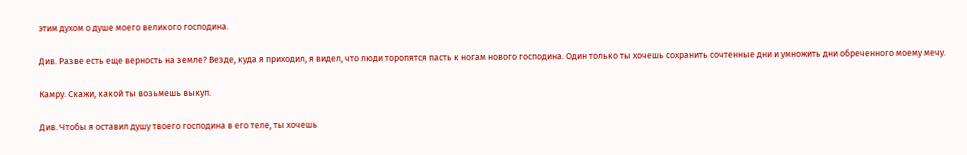этим духом о душе моего великого господина.

Див. Разве есть еще верность на земле? Везде, куда я приходил, я видел, что люди торопятся пасть к ногам нового господина. Один только ты хочешь сохранить сочтенные дни и умножить дни обреченного моему мечу.

Камру. Скажи, какой ты возьмешь выкуп.

Див. Чтобы я оставил душу твоего господина в его теле, ты хочешь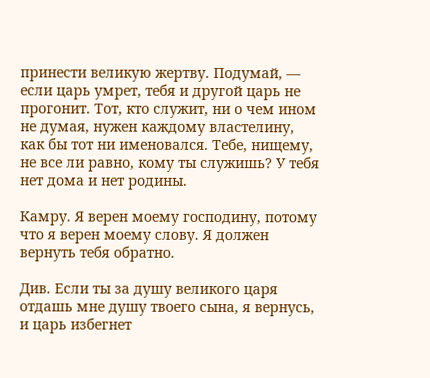принести великую жертву. Подумай, — если царь умрет, тебя и другой царь не прогонит. Тот, кто служит, ни о чем ином не думая, нужен каждому властелину, как бы тот ни именовался. Тебе, нищему, не все ли равно, кому ты служишь? У тебя нет дома и нет родины.

Камру. Я верен моему господину, потому что я верен моему слову. Я должен вернуть тебя обратно.

Див. Если ты за душу великого царя отдашь мне душу твоего сына, я вернусь, и царь избегнет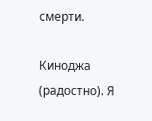смерти.

Киноджа (радостно). Я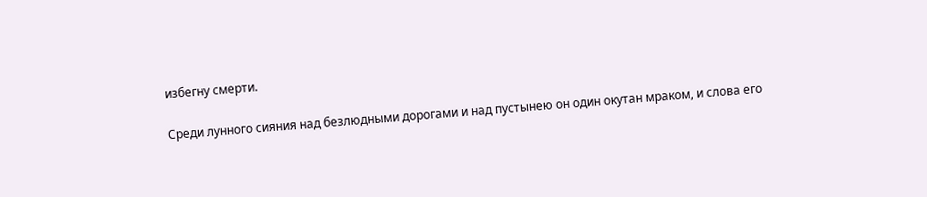избегну смерти.

Среди лунного сияния над безлюдными дорогами и над пустынею он один окутан мраком, и слова его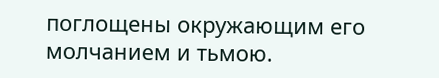поглощены окружающим его молчанием и тьмою.